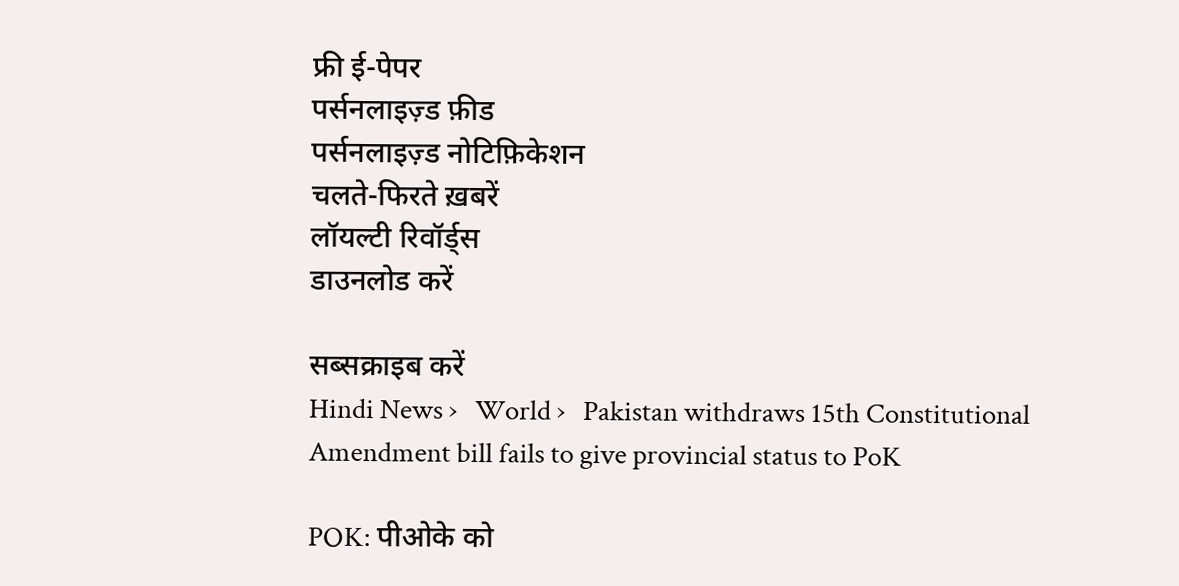फ्री ई-पेपर
पर्सनलाइज़्ड फ़ीड
पर्सनलाइज़्ड नोटिफ़िकेशन
चलते-फिरते ख़बरें
लॉयल्टी रिवॉर्ड्स
डाउनलोड करें

सब्सक्राइब करें
Hindi News ›   World ›   Pakistan withdraws 15th Constitutional Amendment bill fails to give provincial status to PoK

POK: पीओके को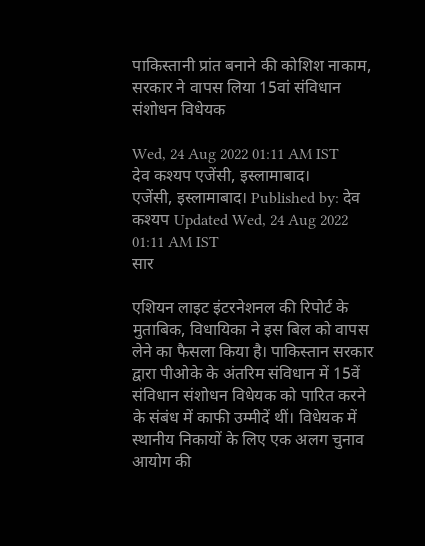पाकिस्तानी प्रांत बनाने की कोशिश नाकाम, सरकार ने वापस लिया 15वां संविधान संशोधन विधेयक

Wed, 24 Aug 2022 01:11 AM IST
देव कश्यप एजेंसी, इस्लामाबाद।
एजेंसी, इस्लामाबाद। Published by: देव कश्यप Updated Wed, 24 Aug 2022 01:11 AM IST
सार

एशियन लाइट इंटरनेशनल की रिपोर्ट के मुताबिक, विधायिका ने इस बिल को वापस लेने का फैसला किया है। पाकिस्तान सरकार द्वारा पीओके के अंतरिम संविधान में 15वें संविधान संशोधन विधेयक को पारित करने के संबंध में काफी उम्मीदें थीं। विधेयक में स्थानीय निकायों के लिए एक अलग चुनाव आयोग की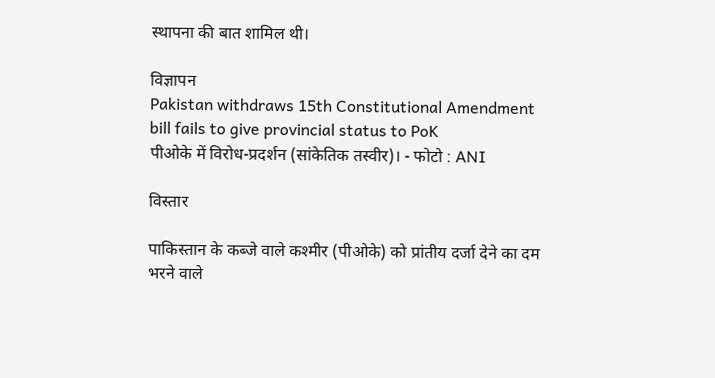स्थापना की बात शामिल थी।

विज्ञापन
Pakistan withdraws 15th Constitutional Amendment bill fails to give provincial status to PoK
पीओके में विरोध-प्रदर्शन (सांकेतिक तस्वीर)। - फोटो : ANI

विस्तार

पाकिस्तान के कब्जे वाले कश्मीर (पीओके) को प्रांतीय दर्जा देने का दम भरने वाले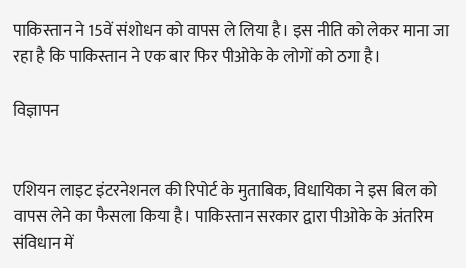पाकिस्तान ने 15वें संशोधन को वापस ले लिया है। इस नीति को लेकर माना जा रहा है कि पाकिस्तान ने एक बार फिर पीओके के लोगों को ठगा है।

विज्ञापन


एशियन लाइट इंटरनेशनल की रिपोर्ट के मुताबिक, विधायिका ने इस बिल को वापस लेने का फैसला किया है। पाकिस्तान सरकार द्वारा पीओके के अंतरिम संविधान में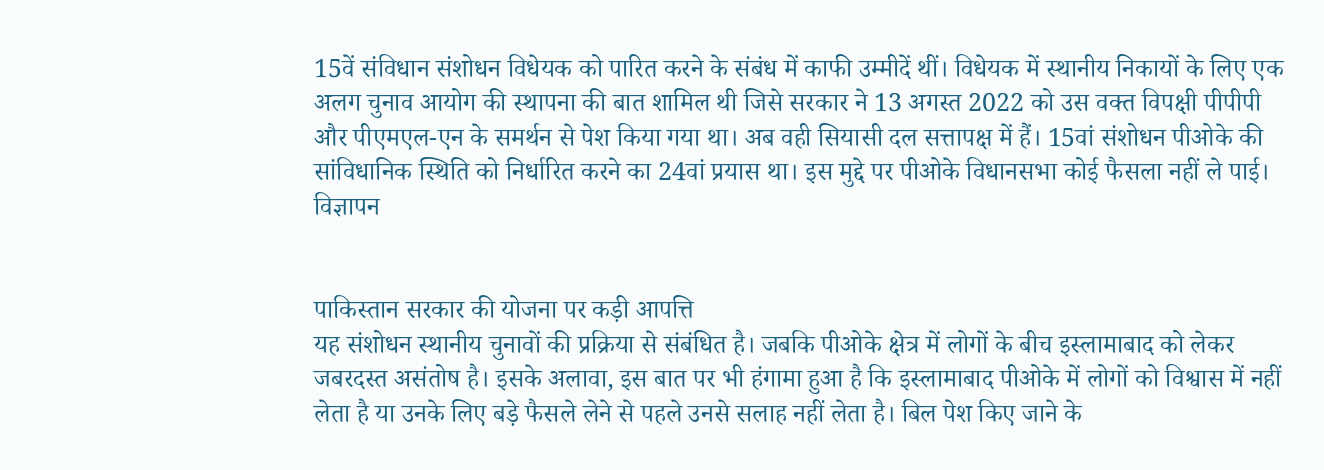15वें संविधान संशोधन विधेयक को पारित करने के संबंध में काफी उम्मीदें थीं। विधेयक में स्थानीय निकायों के लिए एक अलग चुनाव आयोग की स्थापना की बात शामिल थी जिसे सरकार ने 13 अगस्त 2022 को उस वक्त विपक्षी पीपीपी और पीएमएल-एन के समर्थन से पेश किया गया था। अब वही सियासी दल सत्तापक्ष में हैं। 15वां संशोधन पीओके की सांविधानिक स्थिति को निर्धारित करने का 24वां प्रयास था। इस मुद्दे पर पीओके विधानसभा कोई फैसला नहीं ले पाई।
विज्ञापन


पाकिस्तान सरकार की योजना पर कड़ी आपत्ति
यह संशोधन स्थानीय चुनावों की प्रक्रिया से संबंधित है। जबकि पीओके क्षेत्र में लोगों के बीच इस्लामाबाद को लेकर जबरदस्त असंतोष है। इसके अलावा, इस बात पर भी हंगामा हुआ है कि इस्लामाबाद पीओके में लोगों को विश्वास में नहीं लेता है या उनके लिए बड़े फैसले लेने से पहले उनसे सलाह नहीं लेता है। बिल पेश किए जाने के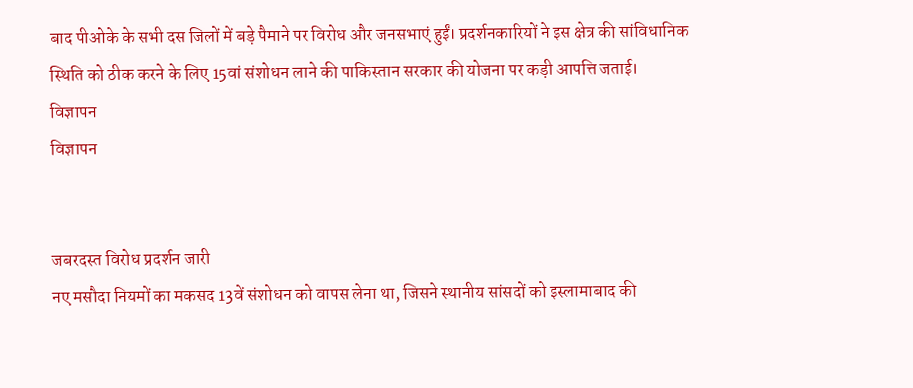बाद पीओके के सभी दस जिलों में बड़े पैमाने पर विरोध और जनसभाएं हुईं। प्रदर्शनकारियों ने इस क्षेत्र की सांविधानिक स्थिति को ठीक करने के लिए 15वां संशोधन लाने की पाकिस्तान सरकार की योजना पर कड़ी आपत्ति जताई।
विज्ञापन
विज्ञापन


जबरदस्त विरोध प्रदर्शन जारी
नए मसौदा नियमों का मकसद 13वें संशोधन को वापस लेना था, जिसने स्थानीय सांसदों को इस्लामाबाद की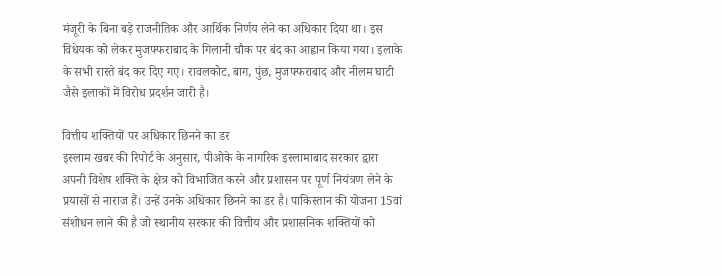मंजूरी के बिना बड़े राजनीतिक और आर्थिक निर्णय लेने का अधिकार दिया था। इस विधेयक को लेकर मुजफ्फराबाद के गिलानी चौक पर बंद का आह्वान किया गया। इलाके के सभी रास्ते बंद कर दिए गए। रावलकोट, बाग, पुंछ, मुजफ्फराबाद और नीलम घाटी जैसे इलाकों में विरोध प्रदर्शन जारी है।

वित्तीय शक्तियों पर अधिकार छिनने का डर
इस्लाम खबर की रिपोर्ट के अनुसार, पीओके के नागरिक इस्लामाबाद सरकार द्वारा अपनी विशेष शक्ति के क्षेत्र को विभाजित करने और प्रशासन पर पूर्ण नियंत्रण लेने के प्रयासों से नाराज हैं। उन्हें उनके अधिकार छिनने का डर है। पाकिस्तान की योजना 15वां संशोधन लाने की है जो स्थानीय सरकार की वित्तीय और प्रशासनिक शक्तियों को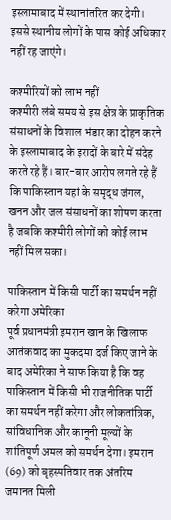इस्लामाबाद में स्थानांतरित कर देगी। इससे स्थानीय लोगों के पास कोई अधिकार नहीं रह जाएंगे।

कश्मीरियों को लाभ नहीं
कश्मीरी लंबे समय से इस क्षेत्र के प्राकृतिक संसाधनों के विशाल भंडार का दोहन करने के इस्लामाबाद के इरादों के बारे में संदेह करते रहे हैं। बार-बार आरोप लगते रहे हैं कि पाकिस्तान यहां के समृद्ध जंगल, खनन और जल संसाधनों का शोषण करता है जबकि कश्मीरी लोगों को कोई लाभ नहीं मिल सका।

पाकिस्तान में किसी पार्टी का समर्थन नहीं करेगा अमेरिका
पूर्व प्रधानमंत्री इमरान खान के खिलाफ आतंकवाद का मुकदमा दर्ज किए जाने के बाद अमेरिका ने साफ किया है कि वह पाकिस्तान में किसी भी राजनीतिक पार्टी का समर्थन नहीं करेगा और लोकतांत्रिक, सांविधानिक और कानूनी मूल्यों के शांतिपूर्ण अमल को समर्थन देगा। इमरान (69) को बृहस्पतिवार तक अंतरिम जमानत मिली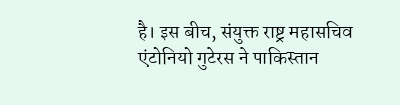है। इस बीच, संयुक्त राष्ट्र महासचिव एंटोनियो गुटेरस ने पाकिस्तान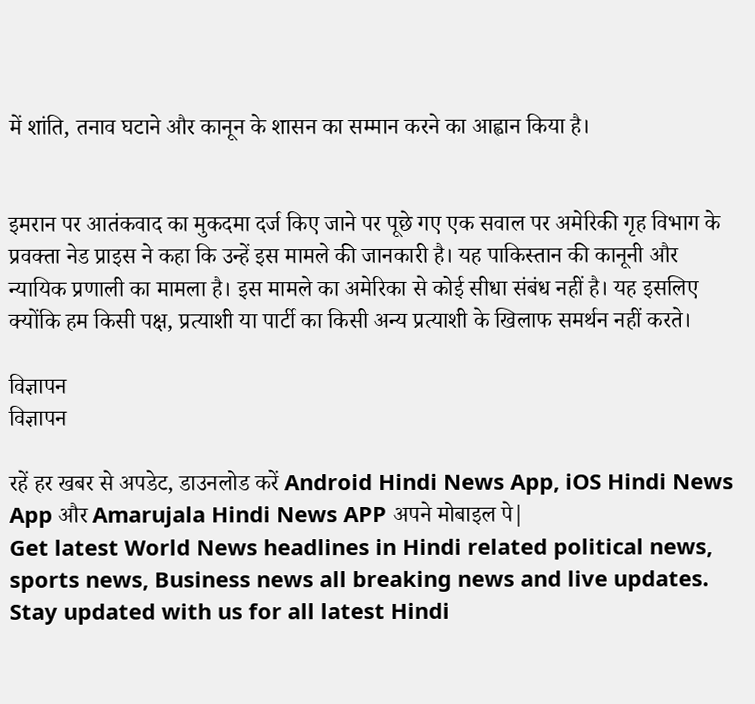में शांति, तनाव घटाने और कानून के शासन का सम्मान करने का आह्वान किया है।


इमरान पर आतंकवाद का मुकदमा दर्ज किए जाने पर पूछे गए एक सवाल पर अमेरिकी गृह विभाग के प्रवक्ता नेड प्राइस ने कहा कि उन्हें इस मामले की जानकारी है। यह पाकिस्तान की कानूनी और न्यायिक प्रणाली का मामला है। इस मामले का अमेरिका से कोई सीधा संबंध नहीं है। यह इसलिए क्योंकि हम किसी पक्ष, प्रत्याशी या पार्टी का किसी अन्य प्रत्याशी के खिलाफ समर्थन नहीं करते।

विज्ञापन
विज्ञापन

रहें हर खबर से अपडेट, डाउनलोड करें Android Hindi News App, iOS Hindi News App और Amarujala Hindi News APP अपने मोबाइल पे|
Get latest World News headlines in Hindi related political news, sports news, Business news all breaking news and live updates. Stay updated with us for all latest Hindi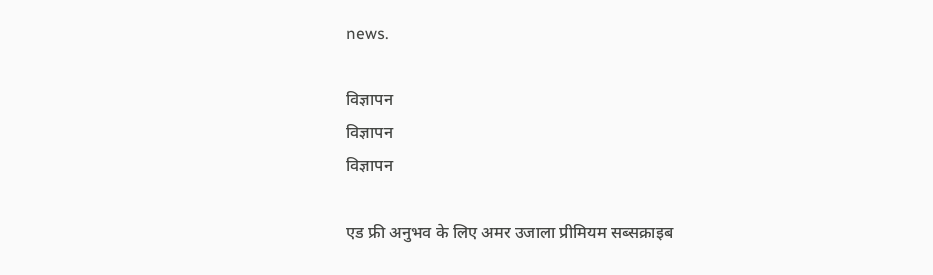news.

विज्ञापन
विज्ञापन
विज्ञापन

एड फ्री अनुभव के लिए अमर उजाला प्रीमियम सब्सक्राइब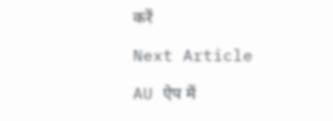करें

Next Article

AU ऐप में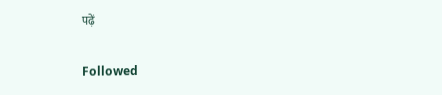पढ़ें

Followed